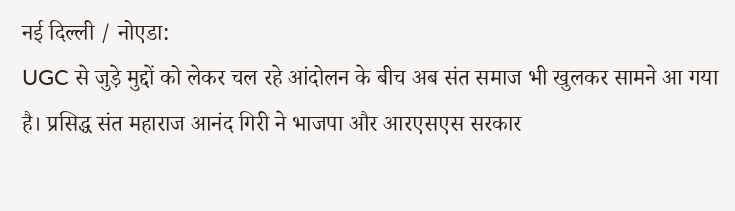नई दिल्ली / नोएडा:
UGC से जुड़े मुद्दों को लेकर चल रहे आंदोलन के बीच अब संत समाज भी खुलकर सामने आ गया है। प्रसिद्ध संत महाराज आनंद गिरी ने भाजपा और आरएसएस सरकार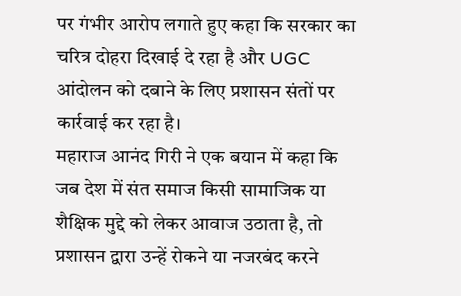पर गंभीर आरोप लगाते हुए कहा कि सरकार का चरित्र दोहरा दिखाई दे रहा है और UGC आंदोलन को दबाने के लिए प्रशासन संतों पर कार्रवाई कर रहा है।
महाराज आनंद गिरी ने एक बयान में कहा कि जब देश में संत समाज किसी सामाजिक या शैक्षिक मुद्दे को लेकर आवाज उठाता है, तो प्रशासन द्वारा उन्हें रोकने या नजरबंद करने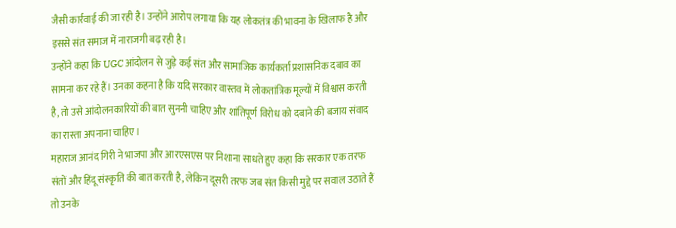जैसी कार्रवाई की जा रही है। उन्होंने आरोप लगाया कि यह लोकतंत्र की भावना के खिलाफ है और इससे संत समाज में नाराजगी बढ़ रही है।
उन्होंने कहा कि UGC आंदोलन से जुड़े कई संत और सामाजिक कार्यकर्ता प्रशासनिक दबाव का सामना कर रहे हैं। उनका कहना है कि यदि सरकार वास्तव में लोकतांत्रिक मूल्यों में विश्वास करती है, तो उसे आंदोलनकारियों की बात सुननी चाहिए और शांतिपूर्ण विरोध को दबाने की बजाय संवाद का रास्ता अपनाना चाहिए।
महाराज आनंद गिरी ने भाजपा और आरएसएस पर निशाना साधते हुए कहा कि सरकार एक तरफ संतों और हिंदू संस्कृति की बात करती है, लेकिन दूसरी तरफ जब संत किसी मुद्दे पर सवाल उठाते हैं तो उनके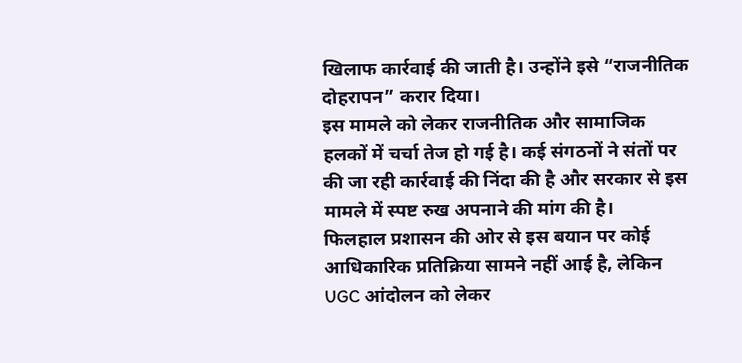खिलाफ कार्रवाई की जाती है। उन्होंने इसे “राजनीतिक दोहरापन” करार दिया।
इस मामले को लेकर राजनीतिक और सामाजिक हलकों में चर्चा तेज हो गई है। कई संगठनों ने संतों पर की जा रही कार्रवाई की निंदा की है और सरकार से इस मामले में स्पष्ट रुख अपनाने की मांग की है।
फिलहाल प्रशासन की ओर से इस बयान पर कोई आधिकारिक प्रतिक्रिया सामने नहीं आई है, लेकिन UGC आंदोलन को लेकर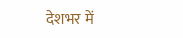देशभर में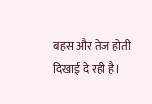बहस और तेज होती दिखाई दे रही है।